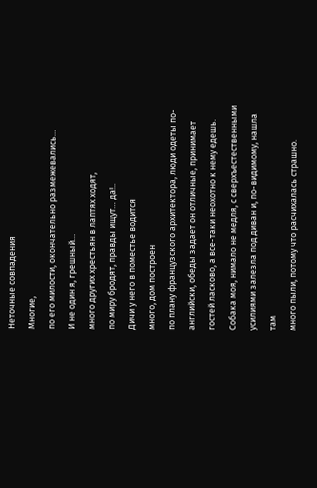Неточные совпадения
Многие,
по его милости, окончательно размежевались…
И не один я, грешный…
много других хpeстьян в лаптях ходят,
по миру бродят, правды ищут… да!..
Дичи у него в поместье водится
много, дом построен
по плану французского архитектора, люди одеты по-английски, обеды задает он отличные, принимает гостей ласково, а все-таки неохотно к нему едешь.
Собака моя, нимало не медля, с сверхъестественными усилиями залезла под диван и, по-видимому, нашла там
много пыли, потому что расчихалась страшно.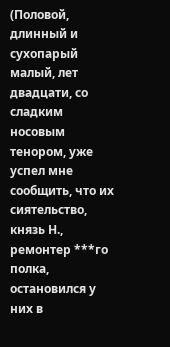(Половой, длинный и сухопарый малый, лет двадцати, со сладким носовым тенором, уже успел мне сообщить, что их сиятельство, князь Н., ремонтер ***го полка, остановился у них в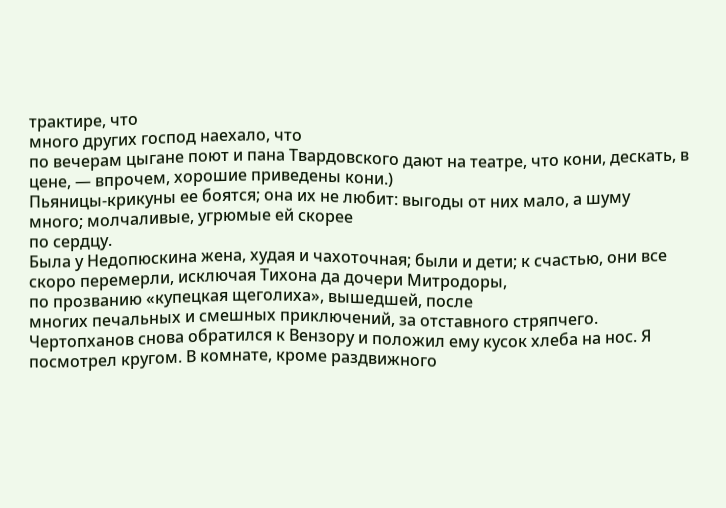трактире, что
много других господ наехало, что
по вечерам цыгане поют и пана Твардовского дают на театре, что кони, дескать, в цене, — впрочем, хорошие приведены кони.)
Пьяницы-крикуны ее боятся; она их не любит: выгоды от них мало, а шуму
много; молчаливые, угрюмые ей скорее
по сердцу.
Была у Недопюскина жена, худая и чахоточная; были и дети; к счастью, они все скоро перемерли, исключая Тихона да дочери Митродоры,
по прозванию «купецкая щеголиха», вышедшей, после
многих печальных и смешных приключений, за отставного стряпчего.
Чертопханов снова обратился к Вензору и положил ему кусок хлеба на нос. Я посмотрел кругом. В комнате, кроме раздвижного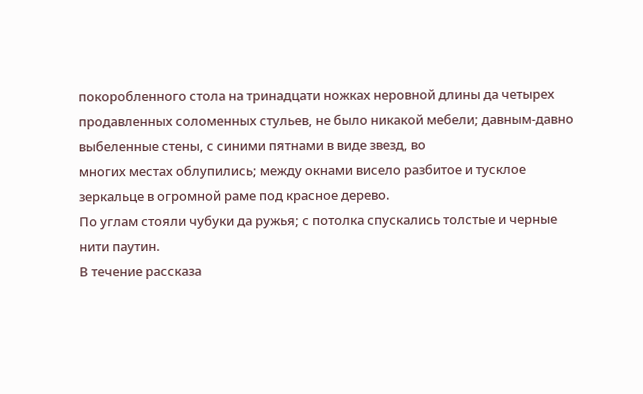покоробленного стола на тринадцати ножках неровной длины да четырех продавленных соломенных стульев, не было никакой мебели; давным-давно выбеленные стены, с синими пятнами в виде звезд, во
многих местах облупились; между окнами висело разбитое и тусклое зеркальце в огромной раме под красное дерево.
По углам стояли чубуки да ружья; с потолка спускались толстые и черные нити паутин.
В течение рассказа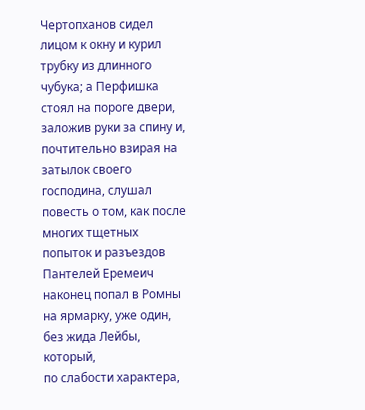Чертопханов сидел лицом к окну и курил трубку из длинного чубука; а Перфишка стоял на пороге двери, заложив руки за спину и, почтительно взирая на затылок своего господина, слушал повесть о том, как после
многих тщетных попыток и разъездов Пантелей Еремеич наконец попал в Ромны на ярмарку, уже один, без жида Лейбы, который,
по слабости характера,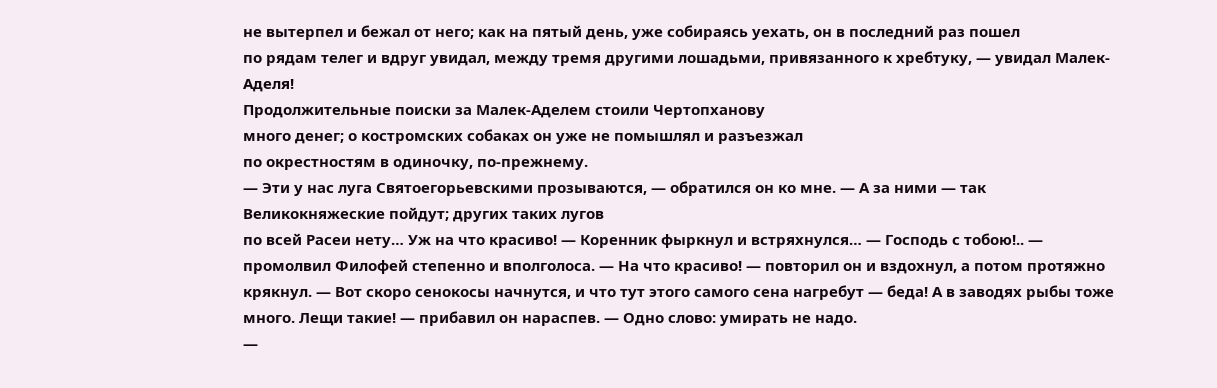не вытерпел и бежал от него; как на пятый день, уже собираясь уехать, он в последний раз пошел
по рядам телег и вдруг увидал, между тремя другими лошадьми, привязанного к хребтуку, — увидал Малек-Аделя!
Продолжительные поиски за Малек-Аделем стоили Чертопханову
много денег; о костромских собаках он уже не помышлял и разъезжал
по окрестностям в одиночку, по-прежнему.
— Эти у нас луга Святоегорьевскими прозываются, — обратился он ко мне. — А за ними — так Великокняжеские пойдут; других таких лугов
по всей Расеи нету… Уж на что красиво! — Коренник фыркнул и встряхнулся… — Господь с тобою!.. — промолвил Филофей степенно и вполголоса. — На что красиво! — повторил он и вздохнул, а потом протяжно крякнул. — Вот скоро сенокосы начнутся, и что тут этого самого сена нагребут — беда! А в заводях рыбы тоже
много. Лещи такие! — прибавил он нараспев. — Одно слово: умирать не надо.
—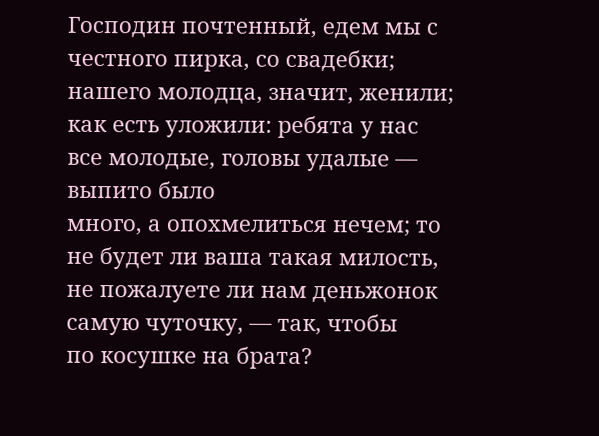Господин почтенный, едем мы с честного пирка, со свадебки; нашего молодца, значит, женили; как есть уложили: ребята у нас все молодые, головы удалые — выпито было
много, а опохмелиться нечем; то не будет ли ваша такая милость, не пожалуете ли нам деньжонок самую чуточку, — так, чтобы
по косушке на брата?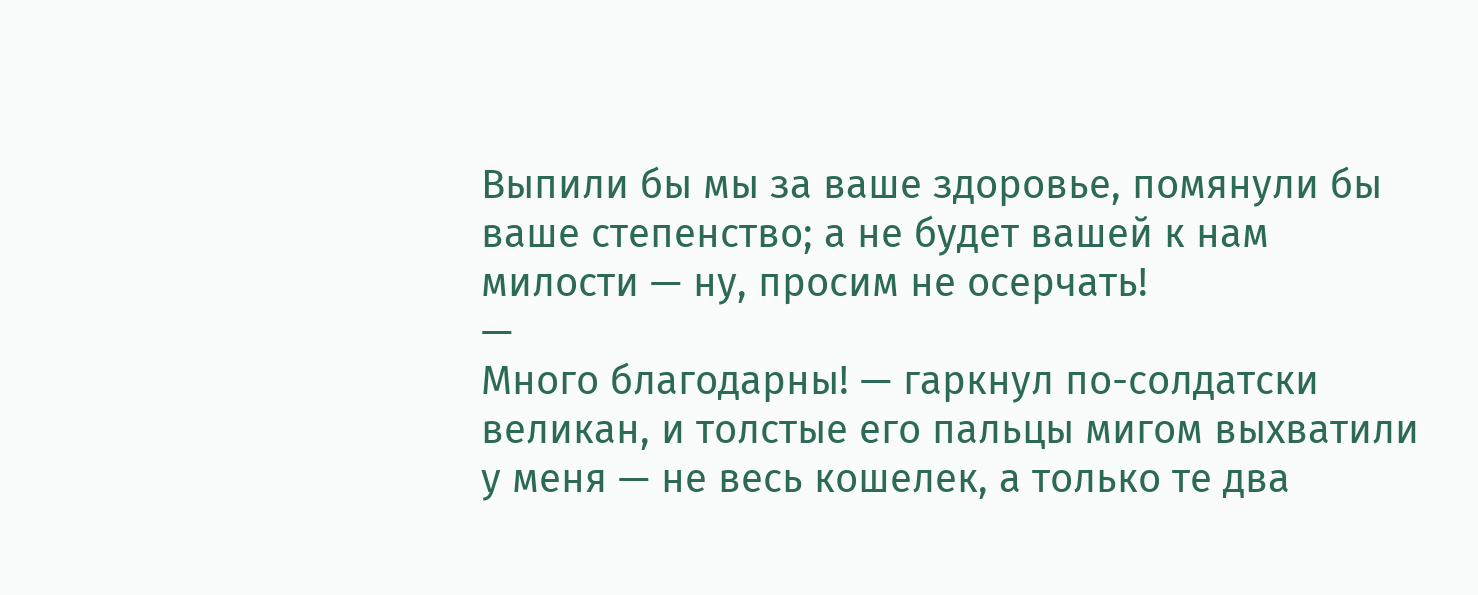Выпили бы мы за ваше здоровье, помянули бы ваше степенство; а не будет вашей к нам милости — ну, просим не осерчать!
—
Много благодарны! — гаркнул по-солдатски великан, и толстые его пальцы мигом выхватили у меня — не весь кошелек, а только те два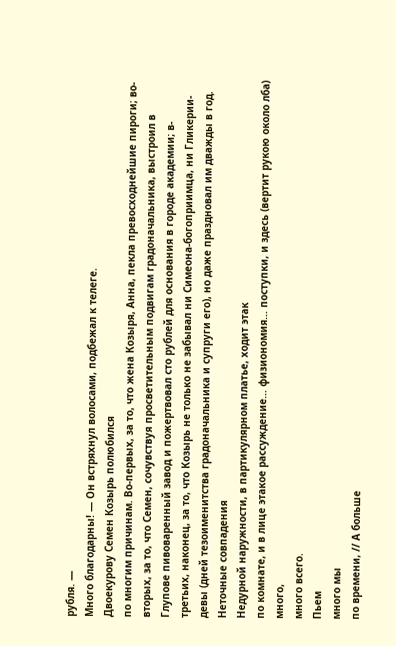рубля. —
Много благодарны! — Он встряхнул волосами, подбежал к телеге.
Двоекурову Семен Козырь полюбился
по многим причинам. Во-первых, за то, что жена Козыря, Анна, пекла превосходнейшие пироги; во-вторых, за то, что Семен, сочувствуя просветительным подвигам градоначальника, выстроил в Глупове пивоваренный завод и пожертвовал сто рублей для основания в городе академии; в-третьих, наконец, за то, что Козырь не только не забывал ни Симеона-богоприимца, ни Гликерии-девы (дней тезоименитства градоначальника и супруги его), но даже праздновал им дважды в год.
Неточные совпадения
Недурной наружности, в партикулярном платье, ходит этак
по комнате, и в лице этакое рассуждение… физиономия… поступки, и здесь (вертит рукою около лба)
много,
много всего.
Пьем
много мы
по времени, // А больше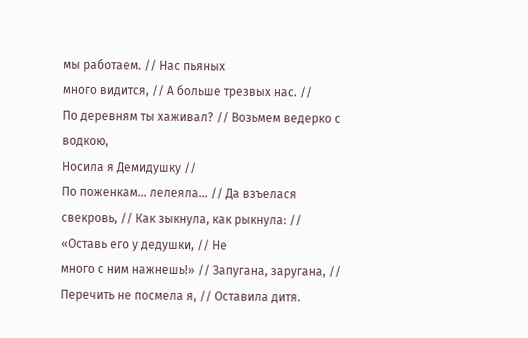мы работаем. // Нас пьяных
много видится, // А больше трезвых нас. //
По деревням ты хаживал? // Возьмем ведерко с водкою,
Носила я Демидушку //
По поженкам… лелеяла… // Да взъелася свекровь, // Как зыкнула, как рыкнула: // «Оставь его у дедушки, // Не
много с ним нажнешь!» // Запугана, заругана, // Перечить не посмела я, // Оставила дитя.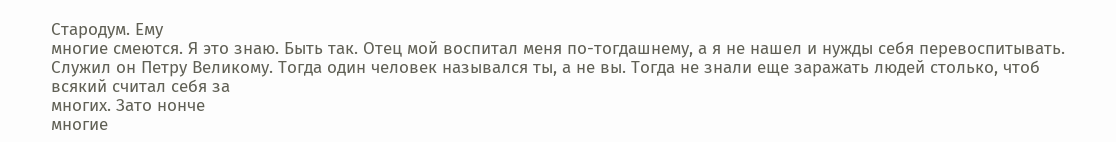Стародум. Ему
многие смеются. Я это знаю. Быть так. Отец мой воспитал меня по-тогдашнему, а я не нашел и нужды себя перевоспитывать. Служил он Петру Великому. Тогда один человек назывался ты, а не вы. Тогда не знали еще заражать людей столько, чтоб всякий считал себя за
многих. Зато нонче
многие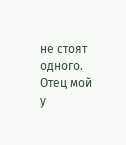не стоят одного. Отец мой у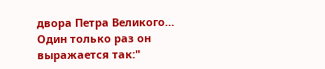двора Петра Великого…
Один только раз он выражается так:"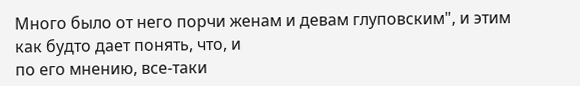Много было от него порчи женам и девам глуповским", и этим как будто дает понять, что, и
по его мнению, все-таки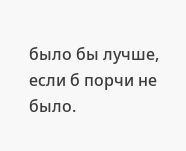было бы лучше, если б порчи не было.